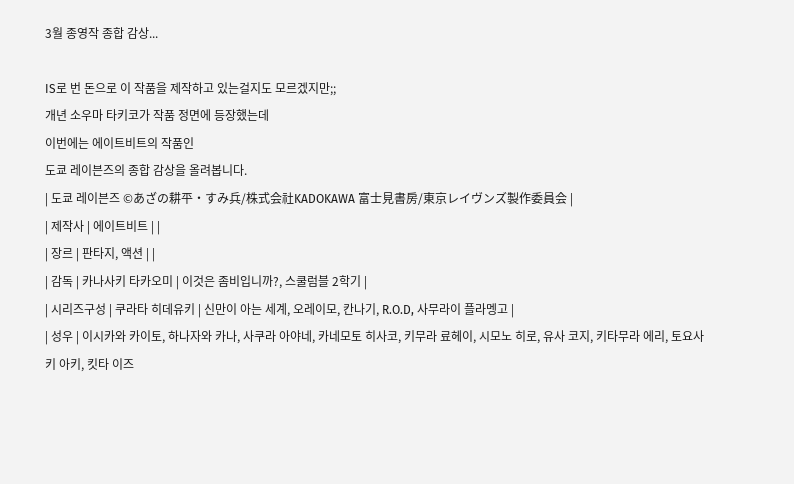3월 종영작 종합 감상...

IS로 번 돈으로 이 작품을 제작하고 있는걸지도 모르겠지만;;
개년 소우마 타키코가 작품 정면에 등장했는데
이번에는 에이트비트의 작품인
도쿄 레이븐즈의 종합 감상을 올려봅니다.
| 도쿄 레이븐즈 ©あざの耕平・すみ兵/株式会社KADOKAWA 富士見書房/東京レイヴンズ製作委員会 |
| 제작사 | 에이트비트 | |
| 장르 | 판타지, 액션 | |
| 감독 | 카나사키 타카오미 | 이것은 좀비입니까?, 스쿨럼블 2학기 |
| 시리즈구성 | 쿠라타 히데유키 | 신만이 아는 세계, 오레이모, 칸나기, R.O.D, 사무라이 플라멩고 |
| 성우 | 이시카와 카이토, 하나자와 카나, 사쿠라 아야네, 카네모토 히사코, 키무라 료헤이, 시모노 히로, 유사 코지, 키타무라 에리, 토요사키 아키, 킷타 이즈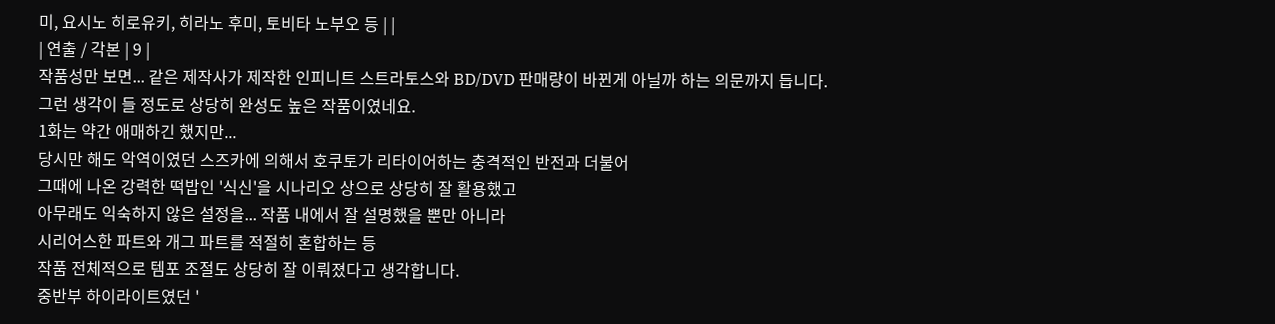미, 요시노 히로유키, 히라노 후미, 토비타 노부오 등 | |
| 연출 / 각본 | 9 |
작품성만 보면... 같은 제작사가 제작한 인피니트 스트라토스와 BD/DVD 판매량이 바뀐게 아닐까 하는 의문까지 듭니다.
그런 생각이 들 정도로 상당히 완성도 높은 작품이였네요.
1화는 약간 애매하긴 했지만...
당시만 해도 악역이였던 스즈카에 의해서 호쿠토가 리타이어하는 충격적인 반전과 더불어
그때에 나온 강력한 떡밥인 '식신'을 시나리오 상으로 상당히 잘 활용했고
아무래도 익숙하지 않은 설정을... 작품 내에서 잘 설명했을 뿐만 아니라
시리어스한 파트와 개그 파트를 적절히 혼합하는 등
작품 전체적으로 템포 조절도 상당히 잘 이뤄졌다고 생각합니다.
중반부 하이라이트였던 '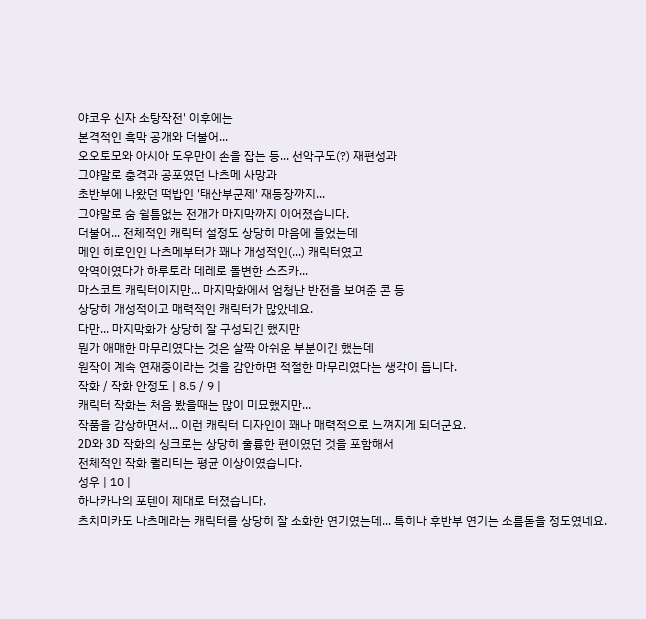야코우 신자 소탕작전' 이후에는
본격적인 흑막 공개와 더불어...
오오토모와 아시아 도우만이 손을 잡는 등... 선악구도(?) 재편성과
그야말로 충격과 공포였던 나츠메 사망과
초반부에 나왔던 떡밥인 '태산부군제' 재등장까지...
그야말로 숨 쉴틈없는 전개가 마지막까지 이어졌습니다.
더불어... 전체적인 캐릭터 설정도 상당히 마음에 들었는데
메인 히로인인 나츠메부터가 꽤나 개성적인(...) 캐릭터였고
악역이였다가 하루토라 데레로 돌변한 스즈카...
마스코트 캐릭터이지만... 마지막화에서 엄청난 반전을 보여준 콘 등
상당히 개성적이고 매력적인 캐릭터가 많았네요.
다만... 마지막화가 상당히 잘 구성되긴 했지만
뭔가 애매한 마무리였다는 것은 살짝 아쉬운 부분이긴 했는데
원작이 계속 연재중이라는 것을 감안하면 적절한 마무리였다는 생각이 듭니다.
작화 / 작화 안정도 | 8.5 / 9 |
캐릭터 작화는 처음 봤을때는 많이 미묘했지만...
작품을 감상하면서... 이런 캐릭터 디자인이 꽤나 매력적으로 느껴지게 되더군요.
2D와 3D 작화의 싱크로는 상당히 훌륭한 편이였던 것을 포함해서
전체적인 작화 퀄리티는 평균 이상이였습니다.
성우 | 10 |
하나카나의 포텐이 제대로 터졌습니다.
츠치미카도 나츠메라는 캐릭터를 상당히 잘 소화한 연기였는데... 특히나 후반부 연기는 소름돋을 정도였네요.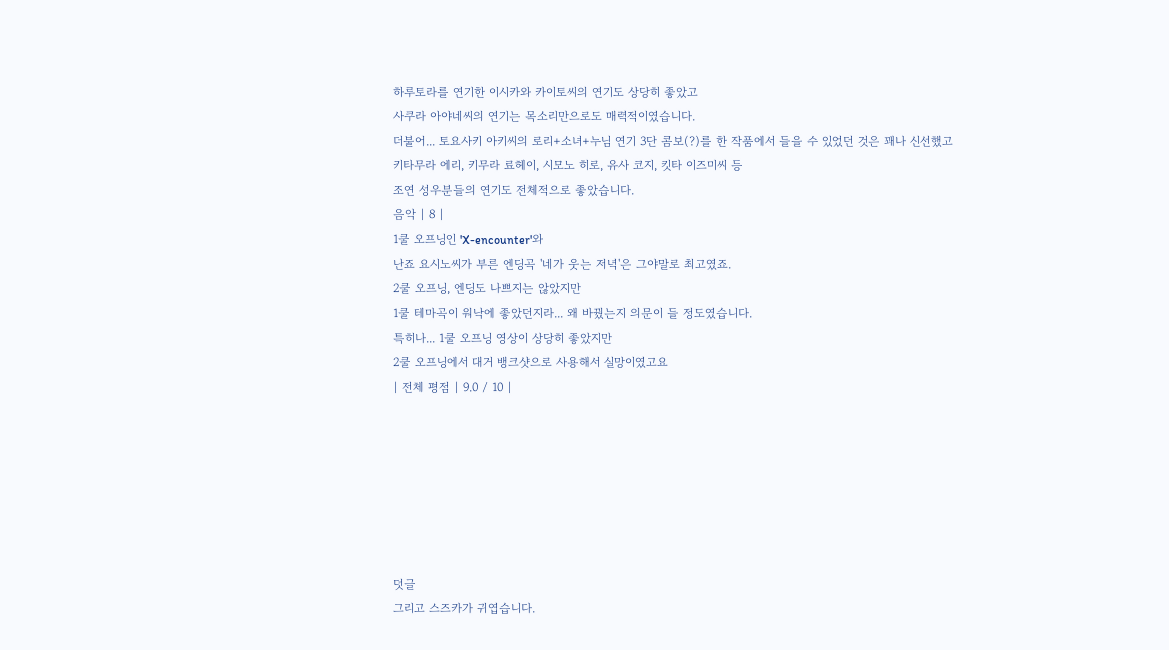하루토라를 연기한 이시카와 카이토씨의 연기도 상당히 좋았고
사쿠라 아야네씨의 연기는 목소리만으로도 매력적이였습니다.
더불어... 토요사키 아키씨의 로리+소녀+누님 연기 3단 콤보(?)를 한 작품에서 들을 수 있었던 것은 꽤나 신선했고
키타무라 에리, 키무라 료헤이, 시모노 히로, 유사 코지, 킷타 이즈미씨 등
조연 성우분들의 연기도 전체적으로 좋았습니다.
음악 | 8 |
1쿨 오프닝인 'X-encounter'와
난죠 요시노씨가 부른 엔딩곡 '네가 웃는 저녁'은 그야말로 최고였죠.
2쿨 오프닝, 엔딩도 나쁘지는 않았지만
1쿨 테마곡이 워낙에 좋았던지라... 왜 바꿨는지 의문이 들 정도였습니다.
특히나... 1쿨 오프닝 영상이 상당히 좋았지만
2쿨 오프닝에서 대거 뱅크샷으로 사용해서 실망이였고요
| 전체 평점 | 9.0 / 10 |







덧글
그리고 스즈카가 귀엽습니다.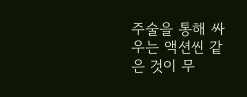주술을 통해 싸우는 액션씬 같은 것이 무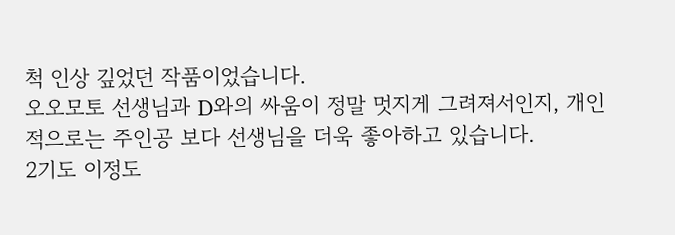척 인상 깊었던 작품이었습니다.
오오모토 선생님과 D와의 싸움이 정말 멋지게 그려져서인지, 개인적으로는 주인공 보다 선생님을 더욱 좋아하고 있습니다.
2기도 이정도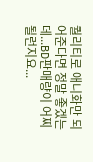퀄리티로 애니화만 되어준다면 정말 좋겠는데...BD판매량이 어찌될런지요...